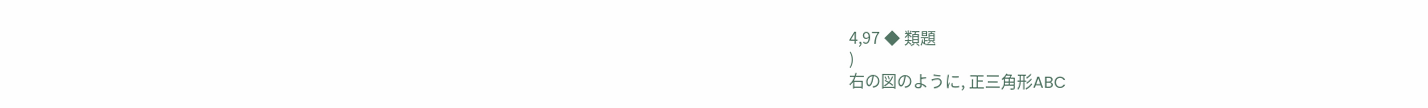4,97 ◆ 類題
)
右の図のように, 正三角形ABC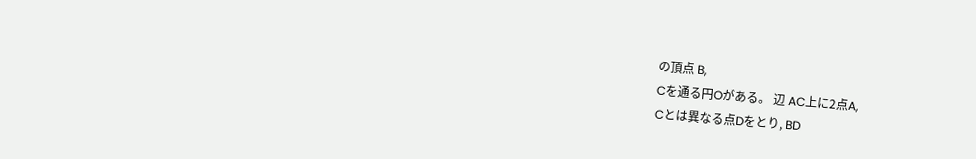の頂点 B,
Cを通る円Oがある。 辺 AC上に2点A,
Cとは異なる点Dをとり, BD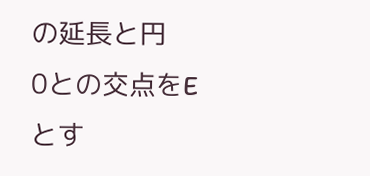の延長と円
0との交点をEとす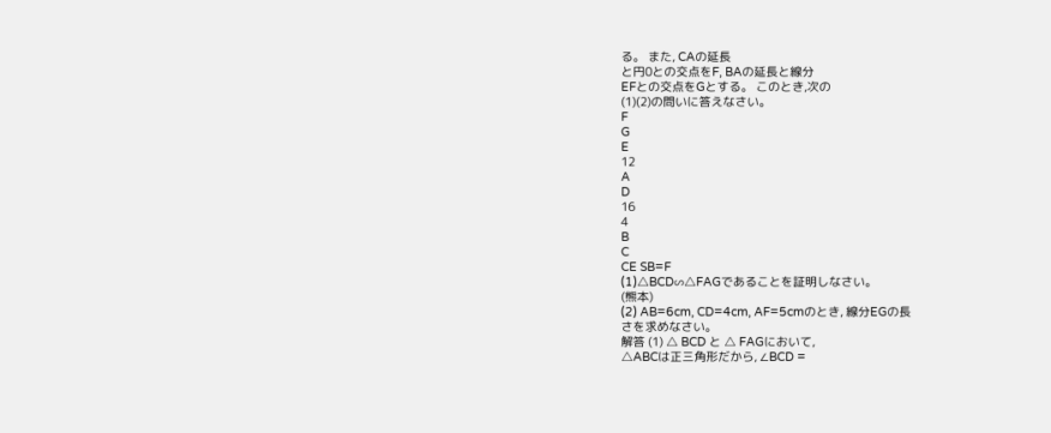る。 また, CAの延長
と円0との交点をF, BAの延長と線分
EFとの交点をGとする。 このとき,次の
(1)(2)の問いに答えなさい。
F
G
E
12
A
D
16
4
B
C
CE SB=F
(1)△BCD∽△FAGであることを証明しなさい。
(熊本)
(2) AB=6cm, CD=4cm, AF=5cmのとき, 線分EGの長
さを求めなさい。
解答 (1) △ BCD と △ FAGにおいて,
△ABCは正三角形だから, ∠BCD =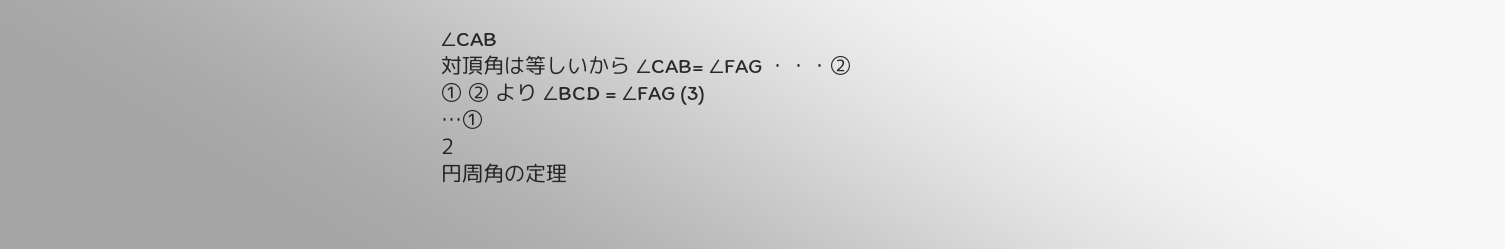∠CAB
対頂角は等しいから ∠CAB= ∠FAG ・・・②
① ② より ∠BCD = ∠FAG (3)
…①
2
円周角の定理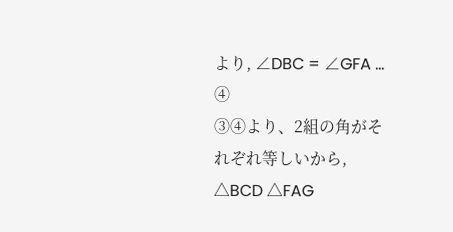より, ∠DBC = ∠GFA ... ④
③④より、2組の角がそれぞれ等しいから,
△BCD △FAG